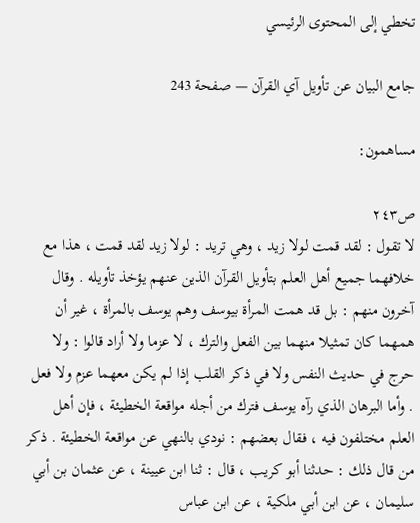تخطي إلى المحتوى الرئيسي

جامع البيان عن تأويل آي القرآن — صفحة 243

مساهمون:

ص٢٤٣
لا تقول : لقد قمت لولا زيد ، وهي تريد : لولا زيد لقد قمت ، هذا مع خلافهما جميع أهل العلم بتأويل القرآن الذين عنهم يؤخذ تأويله . وقال آخرون منهم : بل قد همت المرأة بيوسف وهم يوسف بالمرأة ، غير أن همهما كان تمثيلا منهما بين الفعل والترك ، لا عزما ولا أراد قالوا : ولا حرج في حديث النفس ولا في ذكر القلب إذا لم يكن معهما عزم ولا فعل . وأما البرهان الذي رآه يوسف فترك من أجله مواقعة الخطيئة ، فإن أهل العلم مختلفون فيه ، فقال بعضهم : نودي بالنهي عن مواقعة الخطيئة . ذكر من قال ذلك : حدثنا أبو كريب ، قال : ثنا ابن عيينة ، عن عثمان بن أبي سليمان ، عن ابن أبي ملكية ، عن ابن عباس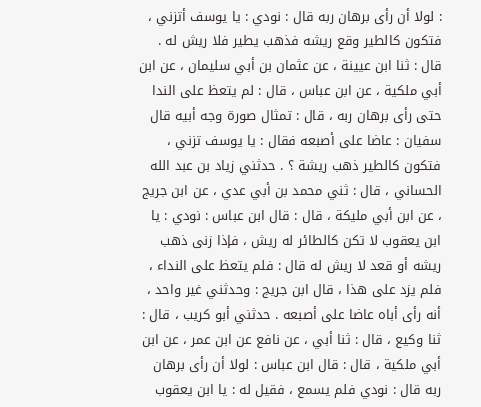: لولا أن رأى برهان ربه قال : نودي : يا يوسف أتزني ، فتكون كالطير وقع ريشه فذهب يطير فلا ريش له . قال : ثنا ابن عيينة ، عن عثمان بن أبي سليمان ، عن ابن أبي ملكية ، عن ابن عباس ، قال : لم يتعظ على الندا حتى رأى برهان ربه ، قال : تمثال صورة وجه أبيه قال سفيان : عاضا على أصبعه فقال : يا يوسف تزني ، فتكون كالطير ذهب ريشة ؟ . حدثني زياد بن عبد الله الحساني ، قال : ثني محمد بن أبي عدي ، عن ابن جريج ، عن ابن أبي مليكة ، قال : قال ابن عباس : نودي : يا ابن يعقوب لا تكن كالطائر له ريش ، فإذا زنى ذهب ريشه أو قعد لا ريش له قال : فلم يتعظ على النداء ، فلم يزد على هذا ، قال ابن جريج : وحدثني غير واحد ، أنه رأى أباه عاضا على أصبعه . حدثني أبو كريب ، قال : ثنا وكيع ، قال : ثنا أبي ، عن نافع عن ابن عمر ، عن ابن أبي ملكية ، قال : قال ابن عباس : لولا أن رأى برهان ربه قال : نودي فلم يسمع ، فقيل له : يا ابن يعقوب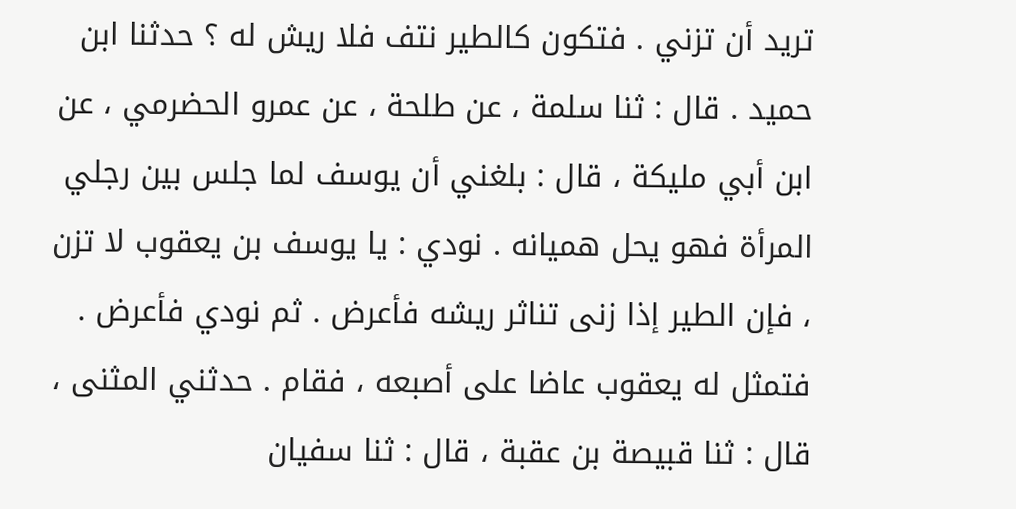تريد أن تزني . فتكون كالطير نتف فلا ريش له ؟ حدثنا ابن حميد . قال : ثنا سلمة ، عن طلحة ، عن عمرو الحضرمي ، عن ابن أبي مليكة ، قال : بلغني أن يوسف لما جلس بين رجلي المرأة فهو يحل هميانه . نودي : يا يوسف بن يعقوب لا تزن ، فإن الطير إذا زنى تناثر ريشه فأعرض . ثم نودي فأعرض . فتمثل له يعقوب عاضا على أصبعه ، فقام . حدثني المثنى ، قال : ثنا قبيصة بن عقبة ، قال : ثنا سفيان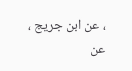، عن ابن جريج ، عن